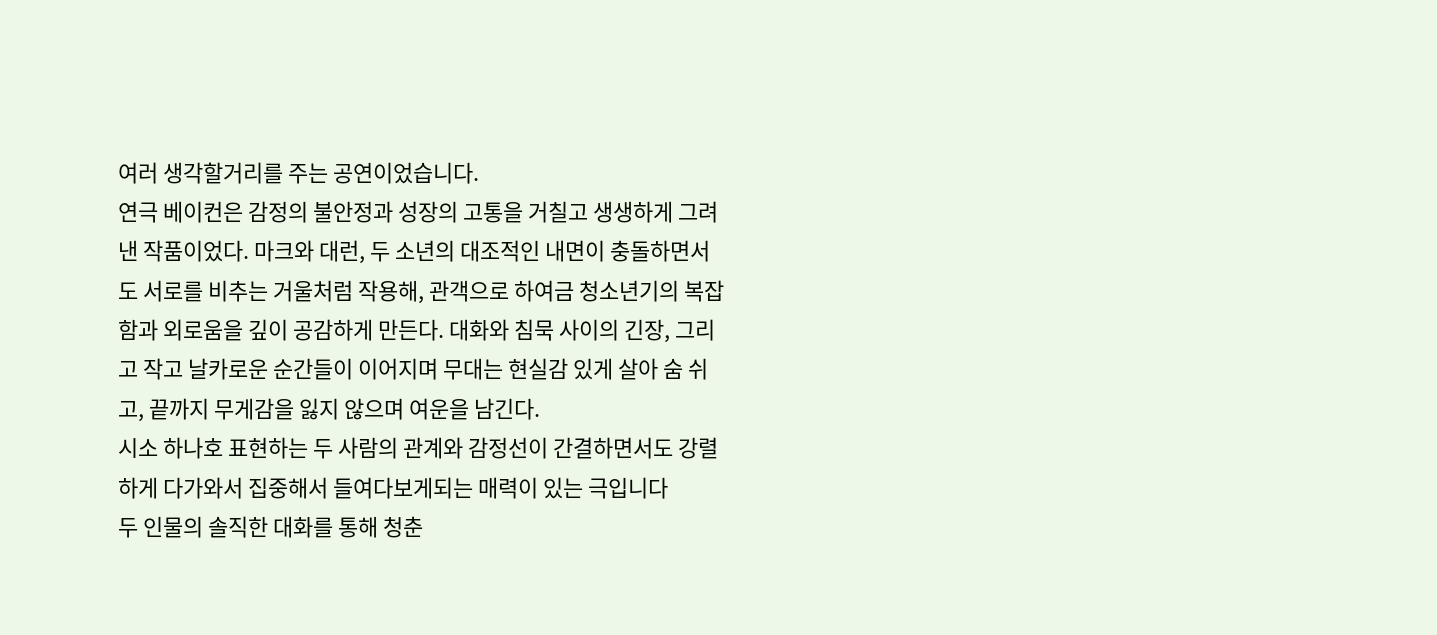여러 생각할거리를 주는 공연이었습니다.
연극 베이컨은 감정의 불안정과 성장의 고통을 거칠고 생생하게 그려낸 작품이었다. 마크와 대런, 두 소년의 대조적인 내면이 충돌하면서도 서로를 비추는 거울처럼 작용해, 관객으로 하여금 청소년기의 복잡함과 외로움을 깊이 공감하게 만든다. 대화와 침묵 사이의 긴장, 그리고 작고 날카로운 순간들이 이어지며 무대는 현실감 있게 살아 숨 쉬고, 끝까지 무게감을 잃지 않으며 여운을 남긴다.
시소 하나호 표현하는 두 사람의 관계와 감정선이 간결하면서도 강렬하게 다가와서 집중해서 들여다보게되는 매력이 있는 극입니다
두 인물의 솔직한 대화를 통해 청춘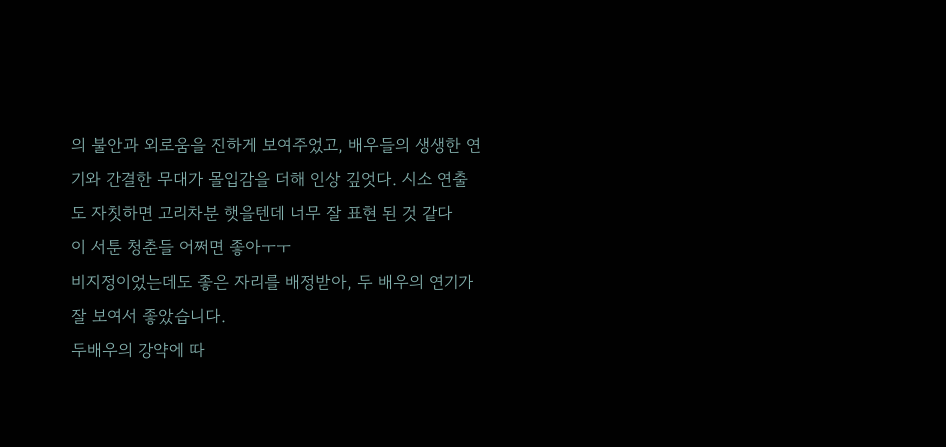의 불안과 외로움을 진하게 보여주었고, 배우들의 생생한 연기와 간결한 무대가 몰입감을 더해 인상 깊엇다. 시소 연출도 자칫하면 고리차분 햇을텐데 너무 잘 표현 된 것 같다
이 서툰 청춘들 어쩌면 좋아ㅜㅜ
비지정이었는데도 좋은 자리를 배정받아, 두 배우의 연기가 잘 보여서 좋았습니다.
두배우의 강약에 따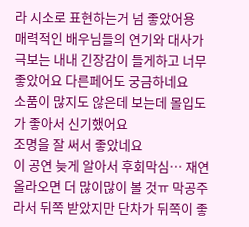라 시소로 표현하는거 넘 좋았어용
매력적인 배우님들의 연기와 대사가 극보는 내내 긴장감이 들게하고 너무 좋았어요 다른페어도 궁금하네요
소품이 많지도 않은데 보는데 몰입도가 좋아서 신기했어요
조명을 잘 써서 좋았네요
이 공연 늦게 알아서 후회막심… 재연 올라오면 더 많이많이 볼 것ㅠ 막공주라서 뒤쪽 받았지만 단차가 뒤쪽이 좋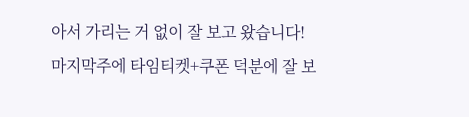아서 가리는 거 없이 잘 보고 왔습니다!
마지막주에 타임티켓+쿠폰 덕분에 잘 보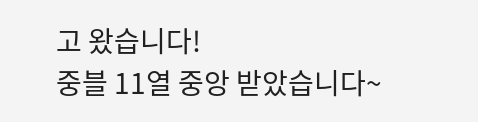고 왔습니다!
중블 11열 중앙 받았습니다~